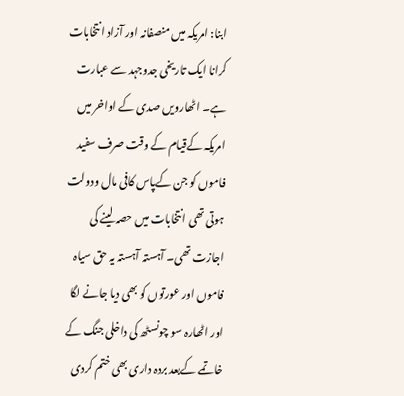ابنا: امریکہ میں منصفانہ اور آزاد انتخابات کرانا ایک تاریخی جدوجہد سے عبارت ہے۔ اٹھارویں صدی کے اواخر میں امریکہ کےقیام کے وقت صرف سفید فاموں کو جن کےپاس کافی مال ودولت ہوتی تھی انتخابات میں حصہ لینے کی اجازت تھی۔ آہستہ آہستہ یہ حق سیاہ فاموں اور عورتوں کو بھی دیا جانے لگا اور اٹھارہ سو چونسٹھ کی داخلی جنگ کے خاتمے کےبعد بردہ داری بھی ختم کردی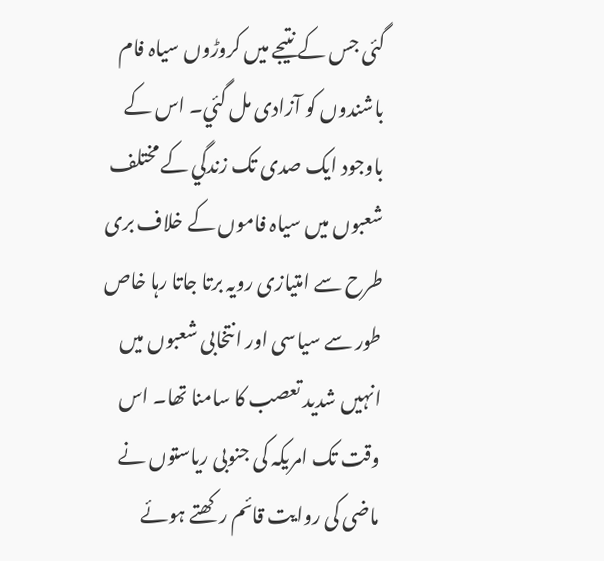گئی جس کے نتیجے میں کروڑوں سیاہ فام باشندوں کو آزادی مل گئي۔ اس کے باوجود ایک صدی تک زندگي کے مختلف شعبوں میں سیاہ فاموں کے خلاف بری طرح سے امتیازی رویہ برتا جاتا رہا خاص طور سے سیاسی اور انتخابی شعبوں میں انہیں شدید تعصب کا سامنا تھا۔ اس وقت تک امریکہ کی جنوبی ریاستوں نے ماضی کی روایت قائم رکھتے ہوئے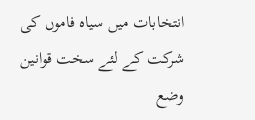انتخابات میں سیاہ فاموں کی شرکت کے لئے سخت قوانین وضع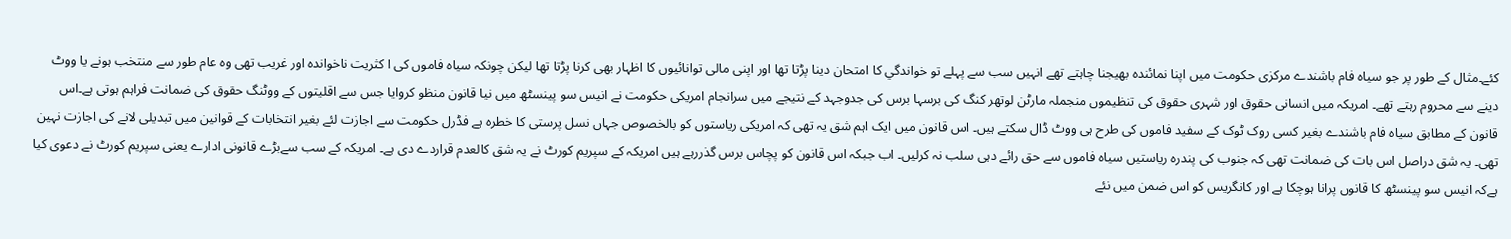کئے۔مثال کے طور پر جو سیاہ فام باشندے مرکزی حکومت میں اپنا نمائندہ بھیجنا چاہتے تھے انہیں سب سے پہلے تو خواندگي کا امتحان دینا پڑتا تھا اور اپنی مالی توانائيوں کا اظہار بھی کرنا پڑتا تھا لیکن چونکہ سیاہ فاموں کی ا کثریت ناخواندہ اور غریب تھی وہ عام طور سے منتخب ہونے یا ووٹ دینے سے محروم رہتے تھے۔ امریکہ میں انسانی حقوق اور شہری حقوق کی تنظیموں منجملہ مارٹن لوتھر کنگ کی برسہا برس کی جدوجہد کے نتیجے میں سرانجام امریکی حکومت نے انیس سو پینسٹھ میں نیا قانون منظو کروایا جس سے اقلیتوں کے ووٹنگ حقوق کی ضمانت فراہم ہوتی ہے۔اس قانون کے مطابق سیاہ فام باشندے بغیر کسی روک ٹوک کے سفید فاموں کی طرح ہی ووٹ ڈال سکتے ہیں۔ اس قانون میں ایک اہم شق یہ تھی کہ امریکی ریاستوں کو بالخصوص جہاں نسل پرستی کا خطرہ ہے فڈرل حکومت سے اجازت لئے بغیر انتخابات کے قوانین میں تبدیلی لانے کی اجازت نہین تھی۔ یہ شق دراصل اس بات کی ضمانت تھی کہ جنوب کی پندرہ ریاستیں سیاہ فاموں سے حق رائے دہی سلب نہ کرلیں۔ اب جبکہ اس قانون کو پچاس برس گذررہے ہیں امریکہ کے سپریم کورٹ نے یہ شق کالعدم قراردے دی ہے۔ امریکہ کے سب سےبڑے قانونی ادارے یعنی سپریم کورٹ نے دعوی کیا ہےکہ انیس سو پینسٹھ کا قانوں پرانا ہوچکا ہے اور کانگریس کو اس ضمن میں نئے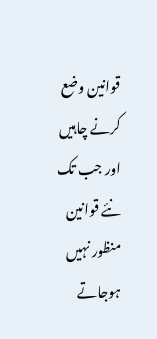قوانین وضع کرنے چاہیں اور جب تک نئے قوانین منظور نہیں ہوجاتے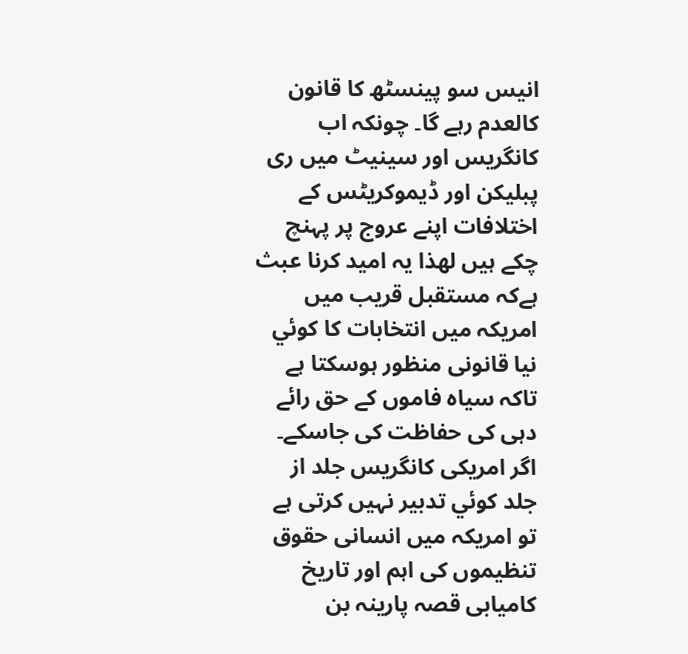انیس سو پینسٹھ کا قانون کالعدم رہے گا۔ چونکہ اب کانگریس اور سینیٹ میں ری پبلیکن اور ڈیموکریٹس کے اختلافات اپنے عروج پر پہنچ چکے ہيں لھذا یہ امید کرنا عبث ہےکہ مستقبل قریب میں امریکہ میں انتخابات کا کوئي نیا قانونی منظور ہوسکتا ہے تاکہ سیاہ فاموں کے حق رائے دہی کی حفاظت کی جاسکے۔ اگر امریکی کانگریس جلد از جلد کوئي تدبیر نہیں کرتی ہے تو امریکہ میں انسانی حقوق تنظیموں کی اہم اور تاریخ کامیابی قصہ پارینہ بن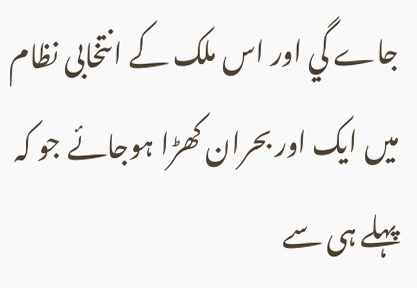جاے گي اور اس ملک کے انتخابی نظام میں ایک اور بحران کھڑا ہوجائے جو کہ پہلے ہی سے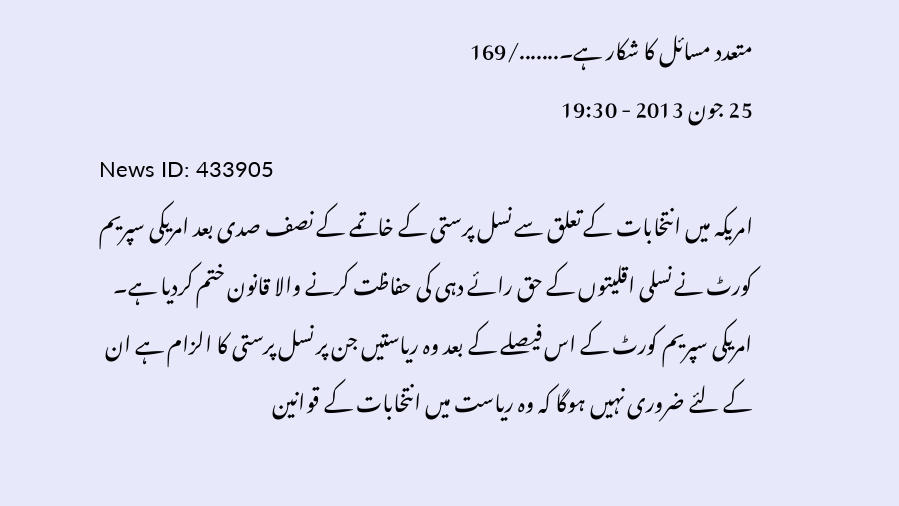متعدد مسائل کا شکار ہے۔......./169
25 جون 2013 - 19:30
News ID: 433905
امریکہ میں انتخابات کے تعلق سے نسل پرستی کے خاتمے کے نصف صدی بعد امریکی سپریم کورٹ نے نسلی اقلیتوں کے حق رائے دہی کی حفاظت کرنے والا قانون ختم کردیا ہے۔ امریکی سپریم کورٹ کے اس فیصلے کے بعد وہ ریاستیں جن پر نسل پرستی کا الزام ہے ان کے لئے ضروری نہیں ہوگا کہ وہ ریاست میں انتخابات کے قوانین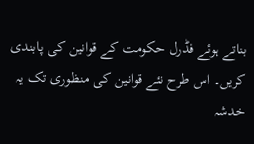بناتے ہوئے فڈرل حکومت کے قوانین کی پابندی کریں۔ اس طرح نئے قوانین کی منظوری تک یہ خدشہ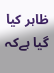ظاہر کیا گيا ہےکہ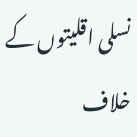نسلی اقلیتوں کے خلاف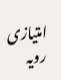امتیازی رویہ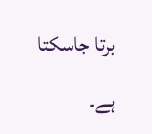برتا جاسکتا ہے۔